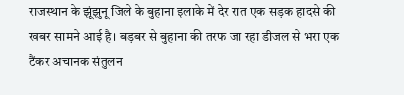राजस्थान के झूंझुनू जिले के बुहाना इलाके में देर रात एक सड़क हादसे की खबर सामने आई है। बड़बर से बुहाना की तरफ जा रहा डीजल से भरा एक टैंकर अचानक संतुलन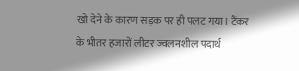खो देने के कारण सड़क पर ही पलट गया। टैंकर के भीतर हजारों लीटर ज्वलनशील पदार्थ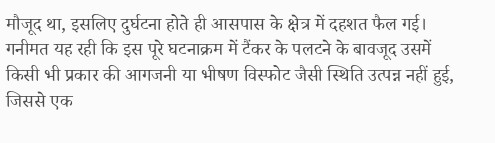मौजूद था, इसलिए दुर्घटना होते ही आसपास के क्षेत्र में दहशत फैल गई। गनीमत यह रही कि इस पूरे घटनाक्रम में टैंकर के पलटने के बावजूद उसमें किसी भी प्रकार की आगजनी या भीषण विस्फोट जैसी स्थिति उत्पन्न नहीं हुई, जिससे एक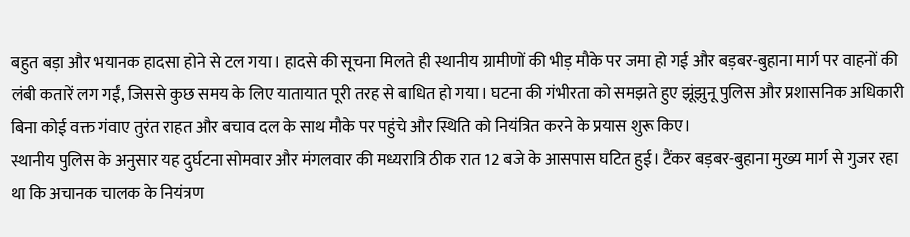बहुत बड़ा और भयानक हादसा होने से टल गया। हादसे की सूचना मिलते ही स्थानीय ग्रामीणों की भीड़ मौके पर जमा हो गई और बड़बर-बुहाना मार्ग पर वाहनों की लंबी कतारें लग गईं, जिससे कुछ समय के लिए यातायात पूरी तरह से बाधित हो गया। घटना की गंभीरता को समझते हुए झूंझुनू पुलिस और प्रशासनिक अधिकारी बिना कोई वक्त गंवाए तुरंत राहत और बचाव दल के साथ मौके पर पहुंचे और स्थिति को नियंत्रित करने के प्रयास शुरू किए।
स्थानीय पुलिस के अनुसार यह दुर्घटना सोमवार और मंगलवार की मध्यरात्रि ठीक रात 12 बजे के आसपास घटित हुई। टैंकर बड़बर-बुहाना मुख्य मार्ग से गुजर रहा था कि अचानक चालक के नियंत्रण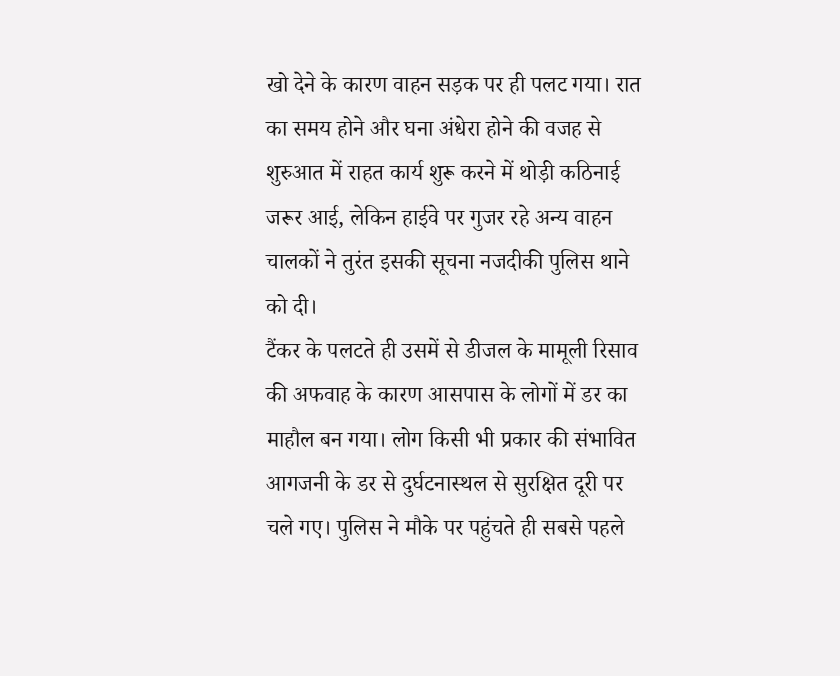खो देने के कारण वाहन सड़क पर ही पलट गया। रात का समय होने और घना अंधेरा होने की वजह से शुरुआत में राहत कार्य शुरू करने में थोड़ी कठिनाई जरूर आई, लेकिन हाईवे पर गुजर रहे अन्य वाहन चालकों ने तुरंत इसकी सूचना नजदीकी पुलिस थाने को दी।
टैंकर के पलटते ही उसमें से डीजल के मामूली रिसाव की अफवाह के कारण आसपास के लोगों में डर का माहौल बन गया। लोग किसी भी प्रकार की संभावित आगजनी के डर से दुर्घटनास्थल से सुरक्षित दूरी पर चले गए। पुलिस ने मौके पर पहुंचते ही सबसे पहले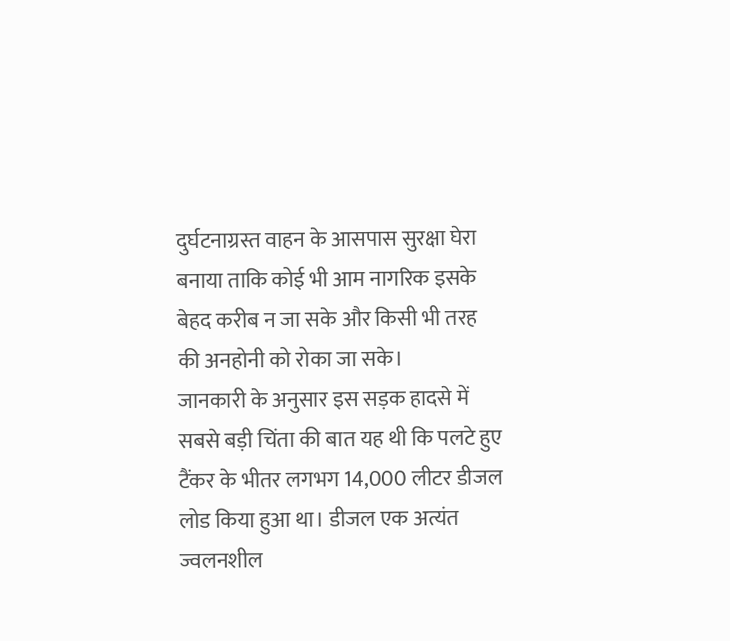दुर्घटनाग्रस्त वाहन के आसपास सुरक्षा घेरा बनाया ताकि कोई भी आम नागरिक इसके बेहद करीब न जा सके और किसी भी तरह की अनहोनी को रोका जा सके।
जानकारी के अनुसार इस सड़क हादसे में सबसे बड़ी चिंता की बात यह थी कि पलटे हुए टैंकर के भीतर लगभग 14,000 लीटर डीजल लोड किया हुआ था। डीजल एक अत्यंत ज्वलनशील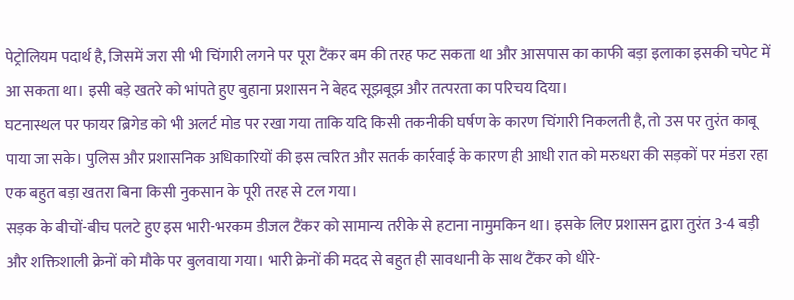पेट्रोलियम पदार्थ है, जिसमें जरा सी भी चिंगारी लगने पर पूरा टैंकर बम की तरह फट सकता था और आसपास का काफी बड़ा इलाका इसकी चपेट में आ सकता था। इसी बड़े खतरे को भांपते हुए बुहाना प्रशासन ने बेहद सूझबूझ और तत्परता का परिचय दिया।
घटनास्थल पर फायर ब्रिगेड को भी अलर्ट मोड पर रखा गया ताकि यदि किसी तकनीकी घर्षण के कारण चिंगारी निकलती है, तो उस पर तुरंत काबू पाया जा सके। पुलिस और प्रशासनिक अधिकारियों की इस त्वरित और सतर्क कार्रवाई के कारण ही आधी रात को मरुधरा की सड़कों पर मंडरा रहा एक बहुत बड़ा खतरा बिना किसी नुकसान के पूरी तरह से टल गया।
सड़क के बीचों-बीच पलटे हुए इस भारी-भरकम डीजल टैंकर को सामान्य तरीके से हटाना नामुमकिन था। इसके लिए प्रशासन द्वारा तुरंत 3-4 बड़ी और शक्तिशाली क्रेनों को मौके पर बुलवाया गया। भारी क्रेनों की मदद से बहुत ही सावधानी के साथ टैंकर को धीरे-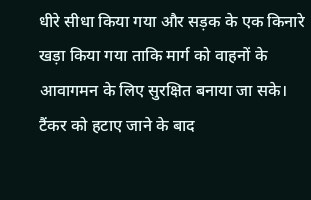धीरे सीधा किया गया और सड़क के एक किनारे खड़ा किया गया ताकि मार्ग को वाहनों के आवागमन के लिए सुरक्षित बनाया जा सके।
टैंकर को हटाए जाने के बाद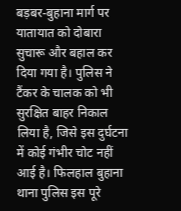बड़बर-बुहाना मार्ग पर यातायात को दोबारा सुचारू और बहाल कर दिया गया है। पुलिस ने टैंकर के चालक को भी सुरक्षित बाहर निकाल लिया है, जिसे इस दुर्घटना में कोई गंभीर चोट नहीं आई है। फिलहाल बुहाना थाना पुलिस इस पूरे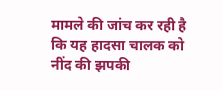मामले की जांच कर रही है कि यह हादसा चालक को नींद की झपकी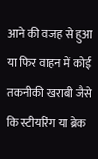आने की वजह से हुआ या फिर वाहन में कोई तकनीकी खराबी जैसे कि स्टीयरिंग या ब्रेक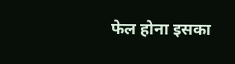फेल होना इसका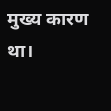मुख्य कारण था।